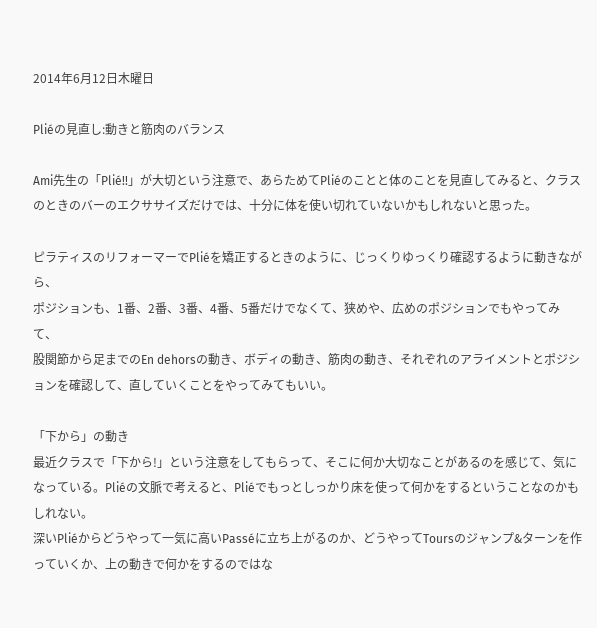2014年6月12日木曜日

Pliéの見直し:動きと筋肉のバランス

Ami先生の「Plié!!」が大切という注意で、あらためてPliéのことと体のことを見直してみると、クラスのときのバーのエクササイズだけでは、十分に体を使い切れていないかもしれないと思った。

ピラティスのリフォーマーでPliéを矯正するときのように、じっくりゆっくり確認するように動きながら、
ポジションも、1番、2番、3番、4番、5番だけでなくて、狭めや、広めのポジションでもやってみて、
股関節から足までのEn dehorsの動き、ボディの動き、筋肉の動き、それぞれのアライメントとポジションを確認して、直していくことをやってみてもいい。

「下から」の動き
最近クラスで「下から!」という注意をしてもらって、そこに何か大切なことがあるのを感じて、気になっている。Pliéの文脈で考えると、Pliéでもっとしっかり床を使って何かをするということなのかもしれない。
深いPliéからどうやって一気に高いPasséに立ち上がるのか、どうやってToursのジャンプ&ターンを作っていくか、上の動きで何かをするのではな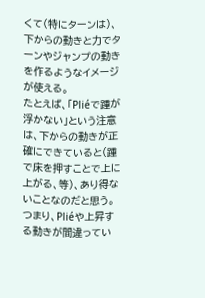くて(特にターンは)、下からの動きと力でターンやジャンプの動きを作るようなイメージが使える。
たとえば、「Pliéで踵が浮かない」という注意は、下からの動きが正確にできていると(踵で床を押すことで上に上がる、等)、あり得ないことなのだと思う。つまり、Pliéや上昇する動きが間違ってい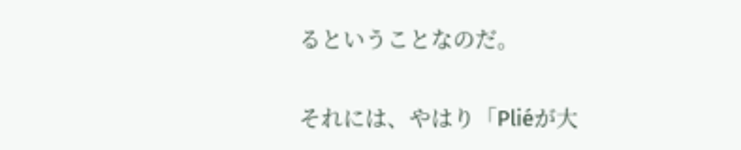るということなのだ。

それには、やはり「Pliéが大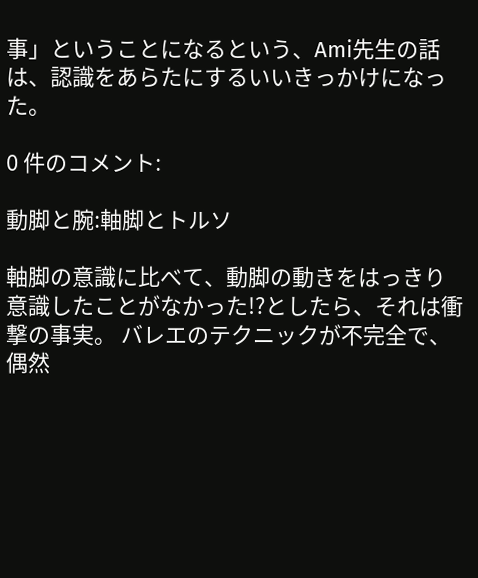事」ということになるという、Ami先生の話は、認識をあらたにするいいきっかけになった。

0 件のコメント:

動脚と腕:軸脚とトルソ

軸脚の意識に比べて、動脚の動きをはっきり意識したことがなかった!?としたら、それは衝撃の事実。 バレエのテクニックが不完全で、偶然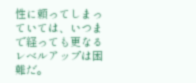性に頼ってしまっていては、いつまで経っても更なるレベルアップは困難だ。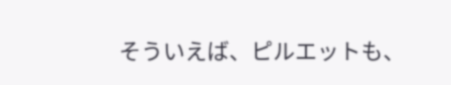そういえば、ピルエットも、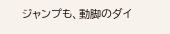ジャンプも、動脚のダイ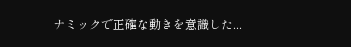ナミックで正確な動きを意識した...